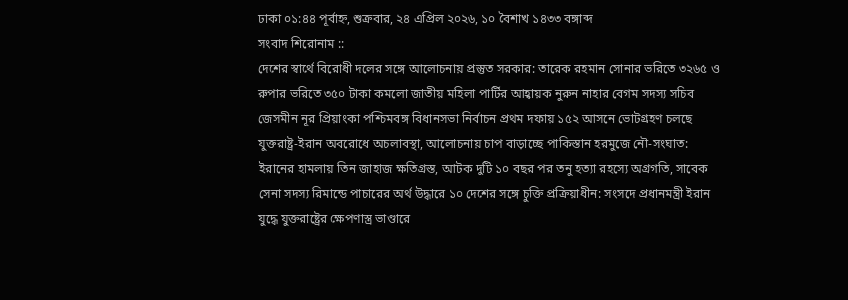ঢাকা ০১:৪৪ পূর্বাহ্ন, শুক্রবার, ২৪ এপ্রিল ২০২৬, ১০ বৈশাখ ১৪৩৩ বঙ্গাব্দ
সংবাদ শিরোনাম ::
দেশের স্বার্থে বিরোধী দলের সঙ্গে আলোচনায় প্রস্তুত সরকার: তারেক রহমান সোনার ভরিতে ৩২৬৫ ও রুপার ভরিতে ৩৫০ টাকা কমলো জাতীয় মহিলা পার্টির আহ্বায়ক নুরুন নাহার বেগম সদস্য সচিব জেসমীন নূর প্রিয়াংকা পশ্চিমবঙ্গ বিধানসভা নির্বাচন প্রথম দফায় ১৫২ আসনে ভোটগ্রহণ চলছে যুক্তরাষ্ট্র-ইরান অবরোধে অচলাবস্থা, আলোচনায় চাপ বাড়াচ্ছে পাকিস্তান হরমুজে নৌ-সংঘাত: ইরানের হামলায় তিন জাহাজ ক্ষতিগ্রস্ত, আটক দুটি ১০ বছর পর তনু হত্যা রহস্যে অগ্রগতি, সাবেক সেনা সদস্য রিমান্ডে পাচারের অর্থ উদ্ধারে ১০ দেশের সঙ্গে চুক্তি প্রক্রিয়াধীন: সংসদে প্রধানমন্ত্রী ইরান যুদ্ধে যুক্তরাষ্ট্রের ক্ষেপণাস্ত্র ভাণ্ডারে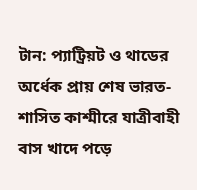টান: প্যাট্রিয়ট ও থাডের অর্ধেক প্রায় শেষ ভারত-শাসিত কাশ্মীরে যাত্রীবাহী বাস খাদে পড়ে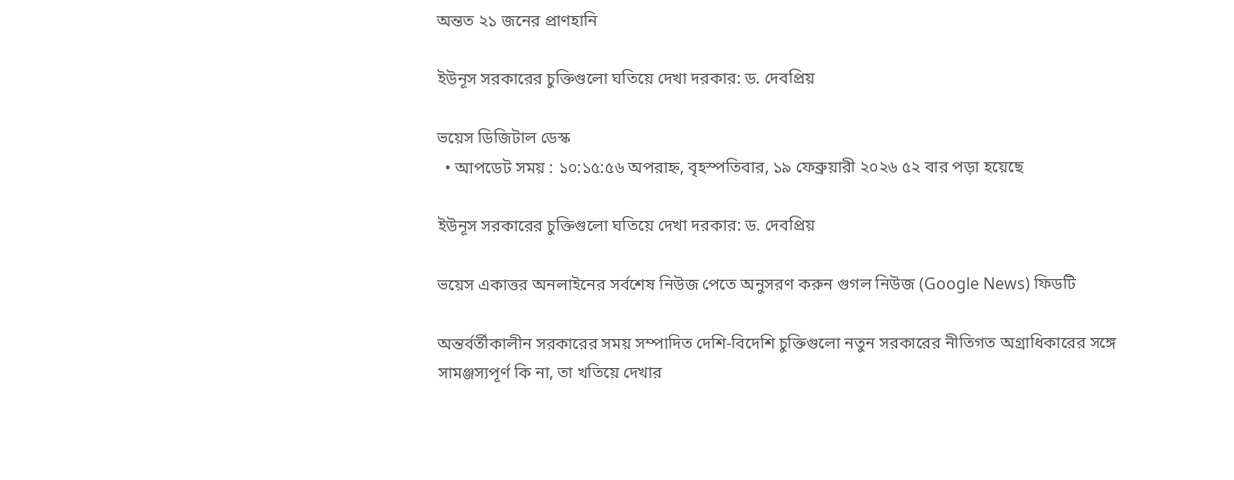অন্তত ২১ জনের প্রাণহানি

ইউনূস সরকারের চুক্তিগুলো ঘতিয়ে দেখা দরকার: ড. দেবপ্রিয়

ভয়েস ডিজিটাল ডেস্ক
  • আপডেট সময় : ১০:১৫:৫৬ অপরাহ্ন, বৃহস্পতিবার, ১৯ ফেব্রুয়ারী ২০২৬ ৫২ বার পড়া হয়েছে

ইউনূস সরকারের চুক্তিগুলো ঘতিয়ে দেখা দরকার: ড. দেবপ্রিয়

ভয়েস একাত্তর অনলাইনের সর্বশেষ নিউজ পেতে অনুসরণ করুন গুগল নিউজ (Google News) ফিডটি

অন্তর্বর্তীকালীন সরকারের সময় সম্পাদিত দেশি-বিদেশি চুক্তিগুলো নতুন সরকারের নীতিগত অগ্রাধিকারের সঙ্গে সামঞ্জস্যপূর্ণ কি না, তা খতিয়ে দেখার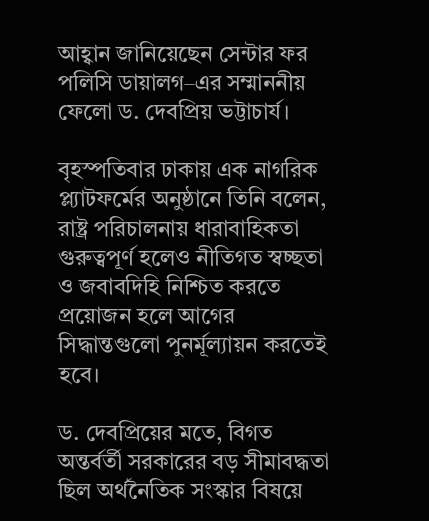আহ্বান জানিয়েছেন সেন্টার ফর পলিসি ডায়ালগ–এর সম্মাননীয় ফেলো ড. দেবপ্রিয় ভট্টাচার্য।

বৃহস্পতিবার ঢাকায় এক নাগরিক প্ল্যাটফর্মের অনুষ্ঠানে তিনি বলেন, রাষ্ট্র পরিচালনায় ধারাবাহিকতা গুরুত্বপূর্ণ হলেও নীতিগত স্বচ্ছতা ও জবাবদিহি নিশ্চিত করতে প্রয়োজন হলে আগের সিদ্ধান্তগুলো পুনর্মূল্যায়ন করতেই হবে।

ড. দেবপ্রিয়ের মতে, বিগত অন্তর্বর্তী সরকারের বড় সীমাবদ্ধতা ছিল অর্থনৈতিক সংস্কার বিষয়ে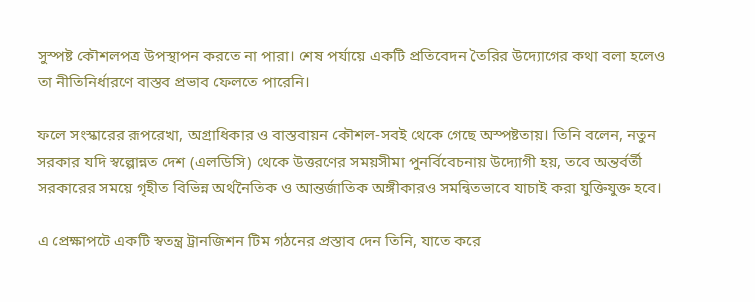সুস্পষ্ট কৌশলপত্র উপস্থাপন করতে না পারা। শেষ পর্যায়ে একটি প্রতিবেদন তৈরির উদ্যোগের কথা বলা হলেও তা নীতিনির্ধারণে বাস্তব প্রভাব ফেলতে পারেনি।

ফলে সংস্কারের রূপরেখা, অগ্রাধিকার ও বাস্তবায়ন কৌশল-সবই থেকে গেছে অস্পষ্টতায়। তিনি বলেন, নতুন সরকার যদি স্বল্পোন্নত দেশ (এলডিসি) থেকে উত্তরণের সময়সীমা পুনর্বিবেচনায় উদ্যোগী হয়, তবে অন্তর্বর্তী সরকারের সময়ে গৃহীত বিভিন্ন অর্থনৈতিক ও আন্তর্জাতিক অঙ্গীকারও সমন্বিতভাবে যাচাই করা যুক্তিযুক্ত হবে।

এ প্রেক্ষাপটে একটি স্বতন্ত্র ট্রানজিশন টিম গঠনের প্রস্তাব দেন তিনি, যাতে করে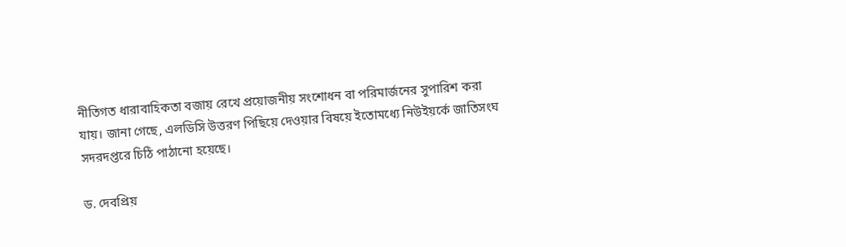নীতিগত ধারাবাহিকতা বজায় রেখে প্রয়োজনীয় সংশোধন বা পরিমার্জনের সুপারিশ করা যায়। জানা গেছে, এলডিসি উত্তরণ পিছিয়ে দেওয়ার বিষয়ে ইতোমধ্যে নিউইয়র্কে জাতিসংঘ সদরদপ্তরে চিঠি পাঠানো হয়েছে।

ড. দেবপ্রিয়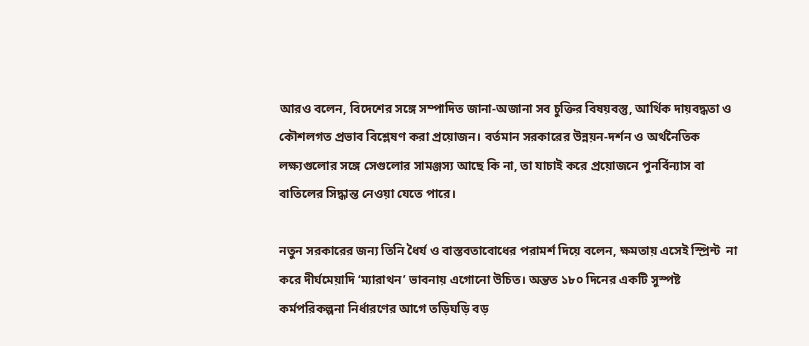আরও বলেন, বিদেশের সঙ্গে সম্পাদিত জানা-অজানা সব চুক্তির বিষয়বস্তু, আর্থিক দায়বদ্ধতা ও কৌশলগত প্রভাব বিশ্লেষণ করা প্রয়োজন। বর্তমান সরকারের উন্নয়ন-দর্শন ও অর্থনৈতিক লক্ষ্যগুলোর সঙ্গে সেগুলোর সামঞ্জস্য আছে কি না, তা যাচাই করে প্রয়োজনে পুনর্বিন্যাস বা বাতিলের সিদ্ধান্ত নেওয়া যেতে পারে।

নতুন সরকারের জন্য তিনি ধৈর্য ও বাস্তবতাবোধের পরামর্শ দিয়ে বলেন, ক্ষমতায় এসেই স্প্রিন্ট  না করে দীর্ঘমেয়াদি ‘ম্যারাথন’ ভাবনায় এগোনো উচিত। অন্তত ১৮০ দিনের একটি সুস্পষ্ট কর্মপরিকল্পনা নির্ধারণের আগে তড়িঘড়ি বড়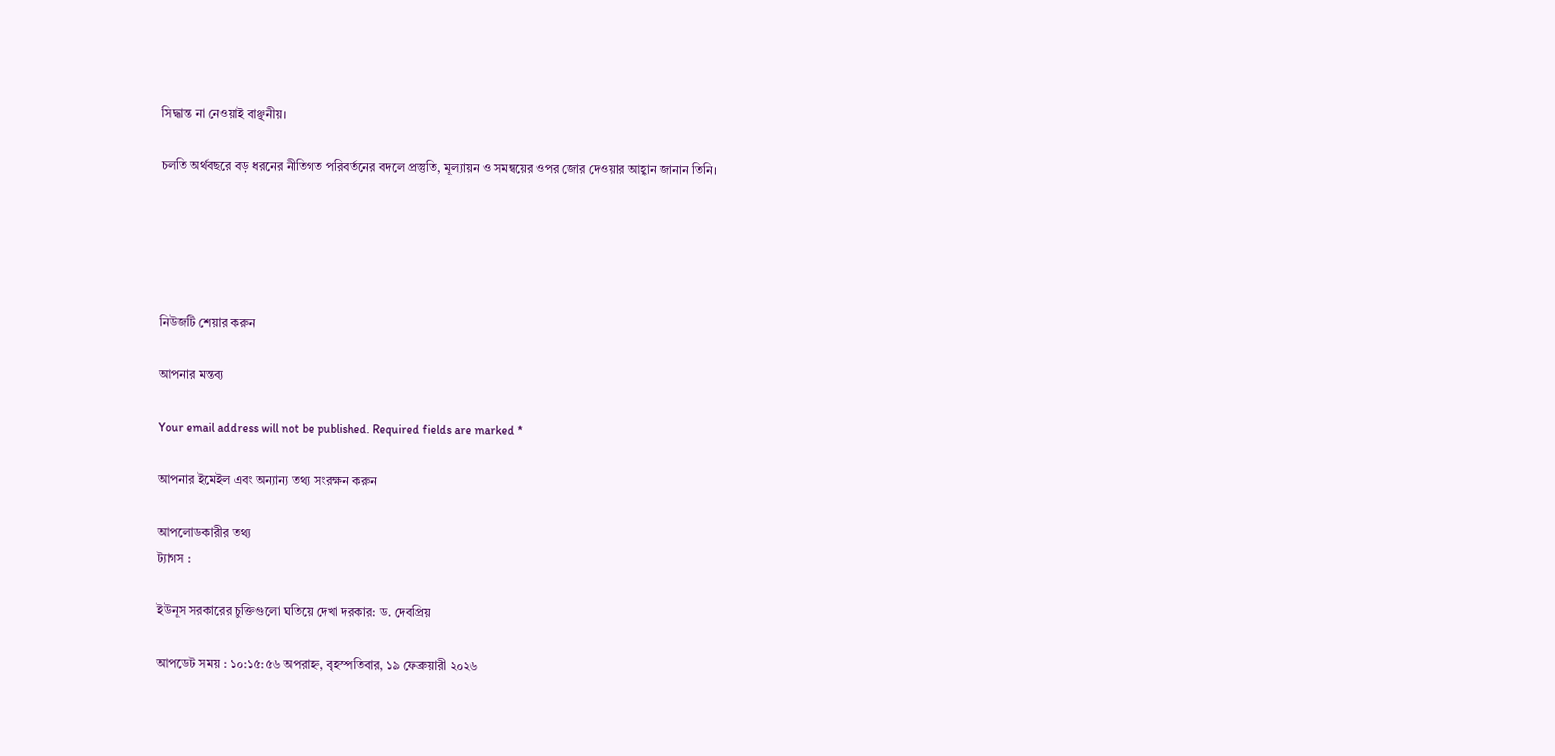সিদ্ধান্ত না নেওয়াই বাঞ্ছনীয়।

চলতি অর্থবছরে বড় ধরনের নীতিগত পরিবর্তনের বদলে প্রস্তুতি, মূল্যায়ন ও সমন্বয়ের ওপর জোর দেওয়ার আহ্বান জানান তিনি।





নিউজটি শেয়ার করুন

আপনার মন্তব্য

Your email address will not be published. Required fields are marked *

আপনার ইমেইল এবং অন্যান্য তথ্য সংরক্ষন করুন

আপলোডকারীর তথ্য
ট্যাগস :

ইউনূস সরকারের চুক্তিগুলো ঘতিয়ে দেখা দরকার: ড. দেবপ্রিয়

আপডেট সময় : ১০:১৫:৫৬ অপরাহ্ন, বৃহস্পতিবার, ১৯ ফেব্রুয়ারী ২০২৬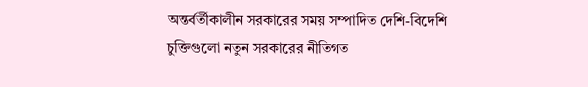অন্তর্বর্তীকালীন সরকারের সময় সম্পাদিত দেশি-বিদেশি চুক্তিগুলো নতুন সরকারের নীতিগত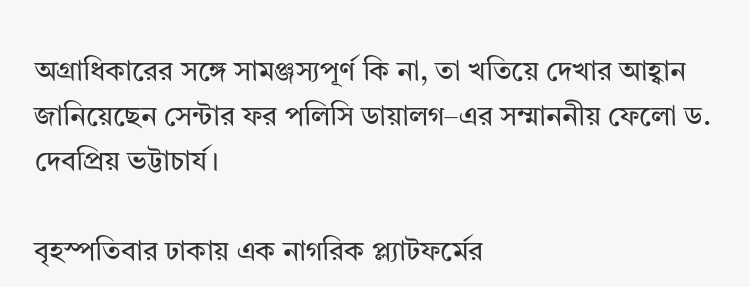অগ্রাধিকারের সঙ্গে সামঞ্জস্যপূর্ণ কি না, তা খতিয়ে দেখার আহ্বান জানিয়েছেন সেন্টার ফর পলিসি ডায়ালগ–এর সম্মাননীয় ফেলো ড. দেবপ্রিয় ভট্টাচার্য।

বৃহস্পতিবার ঢাকায় এক নাগরিক প্ল্যাটফর্মের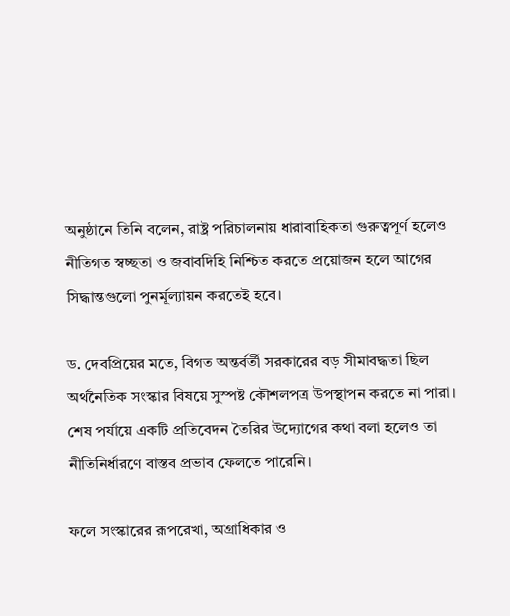অনুষ্ঠানে তিনি বলেন, রাষ্ট্র পরিচালনায় ধারাবাহিকতা গুরুত্বপূর্ণ হলেও নীতিগত স্বচ্ছতা ও জবাবদিহি নিশ্চিত করতে প্রয়োজন হলে আগের সিদ্ধান্তগুলো পুনর্মূল্যায়ন করতেই হবে।

ড. দেবপ্রিয়ের মতে, বিগত অন্তর্বর্তী সরকারের বড় সীমাবদ্ধতা ছিল অর্থনৈতিক সংস্কার বিষয়ে সুস্পষ্ট কৌশলপত্র উপস্থাপন করতে না পারা। শেষ পর্যায়ে একটি প্রতিবেদন তৈরির উদ্যোগের কথা বলা হলেও তা নীতিনির্ধারণে বাস্তব প্রভাব ফেলতে পারেনি।

ফলে সংস্কারের রূপরেখা, অগ্রাধিকার ও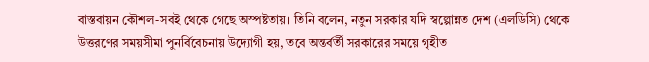বাস্তবায়ন কৌশল-সবই থেকে গেছে অস্পষ্টতায়। তিনি বলেন, নতুন সরকার যদি স্বল্পোন্নত দেশ (এলডিসি) থেকে উত্তরণের সময়সীমা পুনর্বিবেচনায় উদ্যোগী হয়, তবে অন্তর্বর্তী সরকারের সময়ে গৃহীত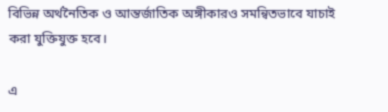বিভিন্ন অর্থনৈতিক ও আন্তর্জাতিক অঙ্গীকারও সমন্বিতভাবে যাচাই করা যুক্তিযুক্ত হবে।

এ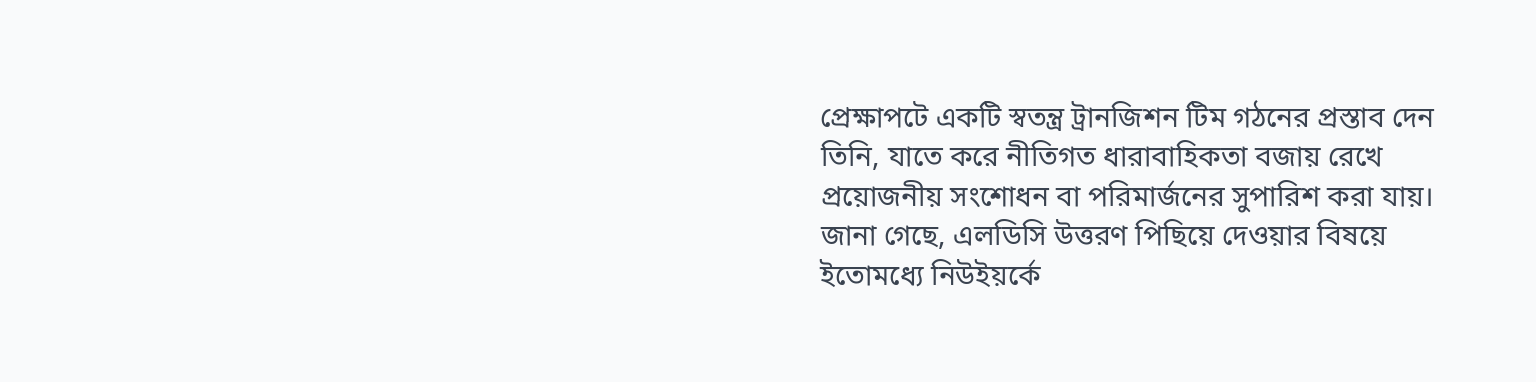প্রেক্ষাপটে একটি স্বতন্ত্র ট্রানজিশন টিম গঠনের প্রস্তাব দেন তিনি, যাতে করে নীতিগত ধারাবাহিকতা বজায় রেখে প্রয়োজনীয় সংশোধন বা পরিমার্জনের সুপারিশ করা যায়। জানা গেছে, এলডিসি উত্তরণ পিছিয়ে দেওয়ার বিষয়ে ইতোমধ্যে নিউইয়র্কে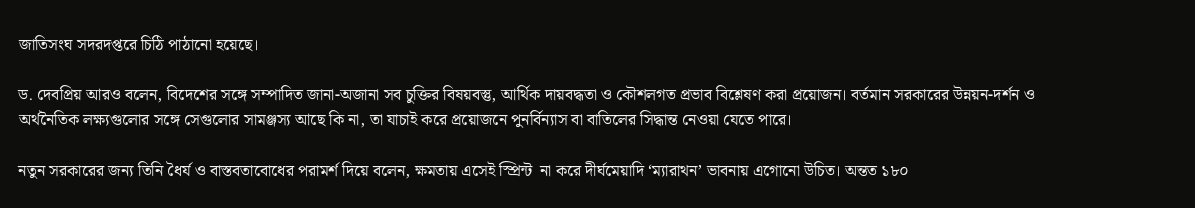জাতিসংঘ সদরদপ্তরে চিঠি পাঠানো হয়েছে।

ড. দেবপ্রিয় আরও বলেন, বিদেশের সঙ্গে সম্পাদিত জানা-অজানা সব চুক্তির বিষয়বস্তু, আর্থিক দায়বদ্ধতা ও কৌশলগত প্রভাব বিশ্লেষণ করা প্রয়োজন। বর্তমান সরকারের উন্নয়ন-দর্শন ও অর্থনৈতিক লক্ষ্যগুলোর সঙ্গে সেগুলোর সামঞ্জস্য আছে কি না, তা যাচাই করে প্রয়োজনে পুনর্বিন্যাস বা বাতিলের সিদ্ধান্ত নেওয়া যেতে পারে।

নতুন সরকারের জন্য তিনি ধৈর্য ও বাস্তবতাবোধের পরামর্শ দিয়ে বলেন, ক্ষমতায় এসেই স্প্রিন্ট  না করে দীর্ঘমেয়াদি ‘ম্যারাথন’ ভাবনায় এগোনো উচিত। অন্তত ১৮০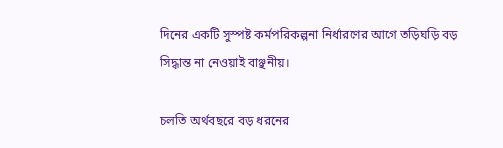দিনের একটি সুস্পষ্ট কর্মপরিকল্পনা নির্ধারণের আগে তড়িঘড়ি বড় সিদ্ধান্ত না নেওয়াই বাঞ্ছনীয়।

চলতি অর্থবছরে বড় ধরনের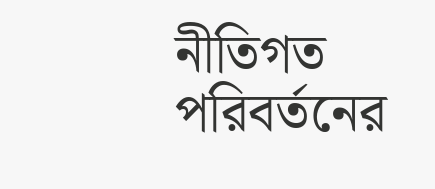নীতিগত পরিবর্তনের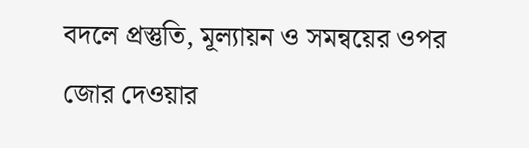বদলে প্রস্তুতি, মূল্যায়ন ও সমন্বয়ের ওপর জোর দেওয়ার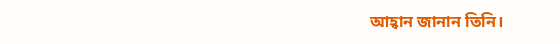আহ্বান জানান তিনি।